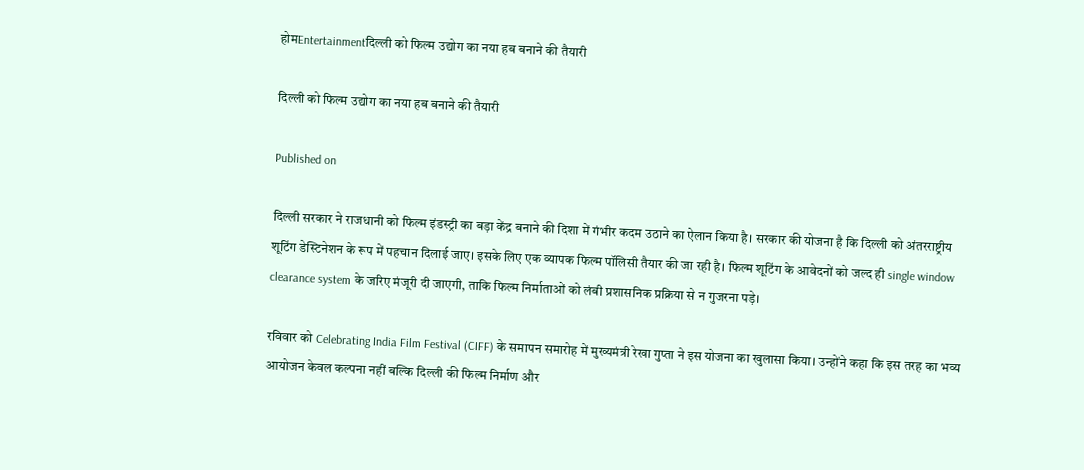होमEntertainmentदिल्ली को फिल्म उद्योग का नया हब बनाने की तैयारी

दिल्ली को फिल्म उद्योग का नया हब बनाने की तैयारी

Published on

दिल्ली सरकार ने राजधानी को फिल्म इंडस्ट्री का बड़ा केंद्र बनाने की दिशा में गंभीर कदम उठाने का ऐलान किया है। सरकार की योजना है कि दिल्ली को अंतरराष्ट्रीय शूटिंग डेस्टिनेशन के रूप में पहचान दिलाई जाए। इसके लिए एक व्यापक फिल्म पॉलिसी तैयार की जा रही है। फिल्म शूटिंग के आवेदनों को जल्द ही single window clearance system के जरिए मंजूरी दी जाएगी, ताकि फिल्म निर्माताओं को लंबी प्रशासनिक प्रक्रिया से न गुजरना पड़े।

रविवार को Celebrating India Film Festival (CIFF) के समापन समारोह में मुख्यमंत्री रेखा गुप्ता ने इस योजना का खुलासा किया। उन्होंने कहा कि इस तरह का भव्य आयोजन केवल कल्पना नहीं बल्कि दिल्ली की फिल्म निर्माण और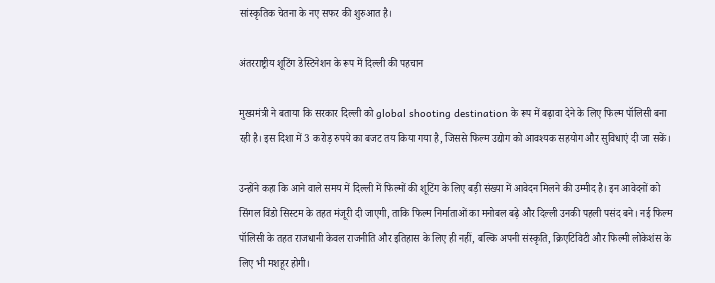सांस्कृतिक चेतना के नए सफर की शुरुआत है।

अंतरराष्ट्रीय शूटिंग डेस्टिनेशन के रूप में दिल्ली की पहचान

मुख्यमंत्री ने बताया कि सरकार दिल्ली को global shooting destination के रूप में बढ़ावा देने के लिए फिल्म पॉलिसी बना रही है। इस दिशा में 3 करोड़ रुपये का बजट तय किया गया है, जिससे फिल्म उद्योग को आवश्यक सहयोग और सुविधाएं दी जा सकें।

उन्होंने कहा कि आने वाले समय में दिल्ली में फिल्मों की शूटिंग के लिए बड़ी संख्या में आवेदन मिलने की उम्मीद है। इन आवेदनों को सिंगल विंडो सिस्टम के तहत मंजूरी दी जाएगी, ताकि फिल्म निर्माताओं का मनोबल बढ़े और दिल्ली उनकी पहली पसंद बने। नई फिल्म पॉलिसी के तहत राजधानी केवल राजनीति और इतिहास के लिए ही नहीं, बल्कि अपनी संस्कृति, क्रिएटिविटी और फिल्मी लोकेशंस के लिए भी मशहूर होगी।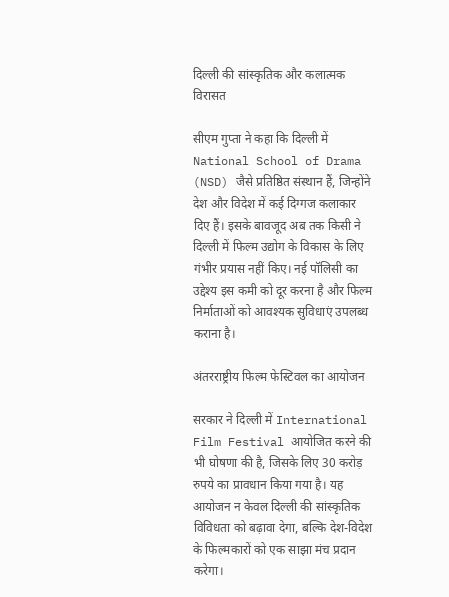दिल्ली की सांस्कृतिक और कलात्मक विरासत

सीएम गुप्ता ने कहा कि दिल्ली में National School of Drama (NSD) जैसे प्रतिष्ठित संस्थान हैं, जिन्होंने देश और विदेश में कई दिग्गज कलाकार दिए हैं। इसके बावजूद अब तक किसी ने दिल्ली में फिल्म उद्योग के विकास के लिए गंभीर प्रयास नहीं किए। नई पॉलिसी का उद्देश्य इस कमी को दूर करना है और फिल्म निर्माताओं को आवश्यक सुविधाएं उपलब्ध कराना है।

अंतरराष्ट्रीय फिल्म फेस्टिवल का आयोजन

सरकार ने दिल्ली में International Film Festival आयोजित करने की भी घोषणा की है, जिसके लिए 30 करोड़ रुपये का प्रावधान किया गया है। यह आयोजन न केवल दिल्ली की सांस्कृतिक विविधता को बढ़ावा देगा, बल्कि देश-विदेश के फिल्मकारों को एक साझा मंच प्रदान करेगा।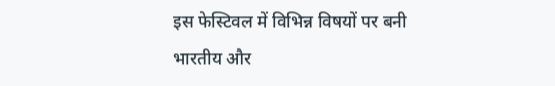इस फेस्टिवल में विभिन्न विषयों पर बनी भारतीय और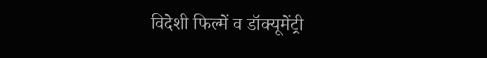विदेशी फिल्में व डॉक्यूमेंट्री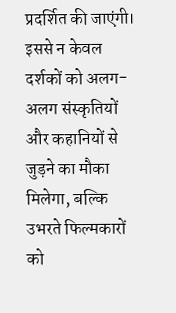प्रदर्शित की जाएंगी। इससे न केवल दर्शकों को अलग-अलग संस्कृतियों और कहानियों से जुड़ने का मौका मिलेगा, बल्कि उभरते फिल्मकारों को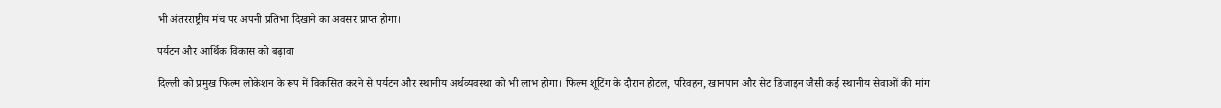भी अंतरराष्ट्रीय मंच पर अपनी प्रतिभा दिखाने का अवसर प्राप्त होगा।

पर्यटन और आर्थिक विकास को बढ़ावा

दिल्ली को प्रमुख फिल्म लोकेशन के रूप में विकसित करने से पर्यटन और स्थानीय अर्थव्यवस्था को भी लाभ होगा। फिल्म शूटिंग के दौरान होटल, परिवहन, खानपान और सेट डिजाइन जैसी कई स्थानीय सेवाओं की मांग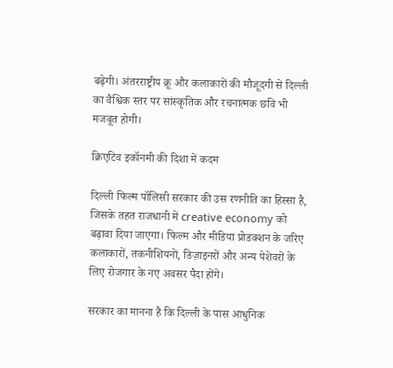बढ़ेगी। अंतरराष्ट्रीय क्रू और कलाकारों की मौजूदगी से दिल्ली का वैश्विक स्तर पर सांस्कृतिक और रचनात्मक छवि भी मजबूत होगी।

क्रिएटिव इकॉनमी की दिशा में कदम

दिल्ली फिल्म पॉलिसी सरकार की उस रणनीति का हिस्सा है, जिसके तहत राजधानी में creative economy को बढ़ावा दिया जाएगा। फिल्म और मीडिया प्रोडक्शन के जरिए कलाकारों, तकनीशियनों, डिज़ाइनरों और अन्य पेशेवरों के लिए रोजगार के नए अवसर पैदा होंगे।

सरकार का मानना है कि दिल्ली के पास आधुनिक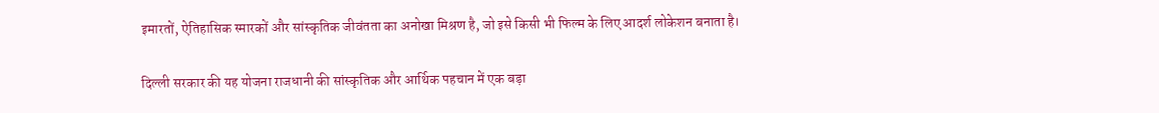इमारतों, ऐतिहासिक स्मारकों और सांस्कृतिक जीवंतता का अनोखा मिश्रण है, जो इसे किसी भी फिल्म के लिए आदर्श लोकेशन बनाता है।

दिल्ली सरकार की यह योजना राजधानी की सांस्कृतिक और आर्थिक पहचान में एक बड़ा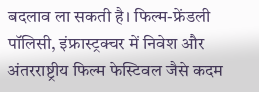बदलाव ला सकती है। फिल्म-फ्रेंडली पॉलिसी, इंफ्रास्ट्रक्चर में निवेश और अंतरराष्ट्रीय फिल्म फेस्टिवल जैसे कदम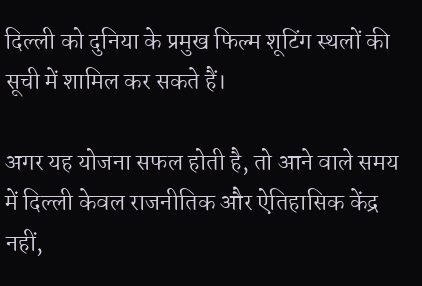दिल्ली को दुनिया के प्रमुख फिल्म शूटिंग स्थलों की सूची में शामिल कर सकते हैं।

अगर यह योजना सफल होती है, तो आने वाले समय में दिल्ली केवल राजनीतिक और ऐतिहासिक केंद्र नहीं,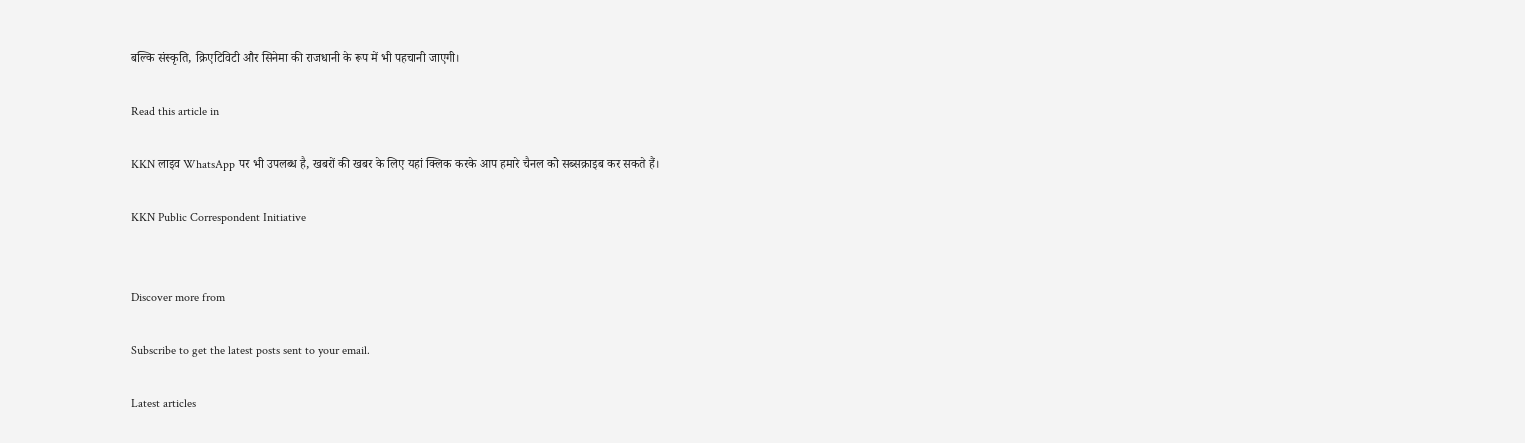बल्कि संस्कृति, क्रिएटिविटी और सिनेमा की राजधानी के रूप में भी पहचानी जाएगी।

Read this article in

KKN लाइव WhatsApp पर भी उपलब्ध है, खबरों की खबर के लिए यहां क्लिक करके आप हमारे चैनल को सब्सक्राइब कर सकते हैं।

KKN Public Correspondent Initiative


Discover more from

Subscribe to get the latest posts sent to your email.

Latest articles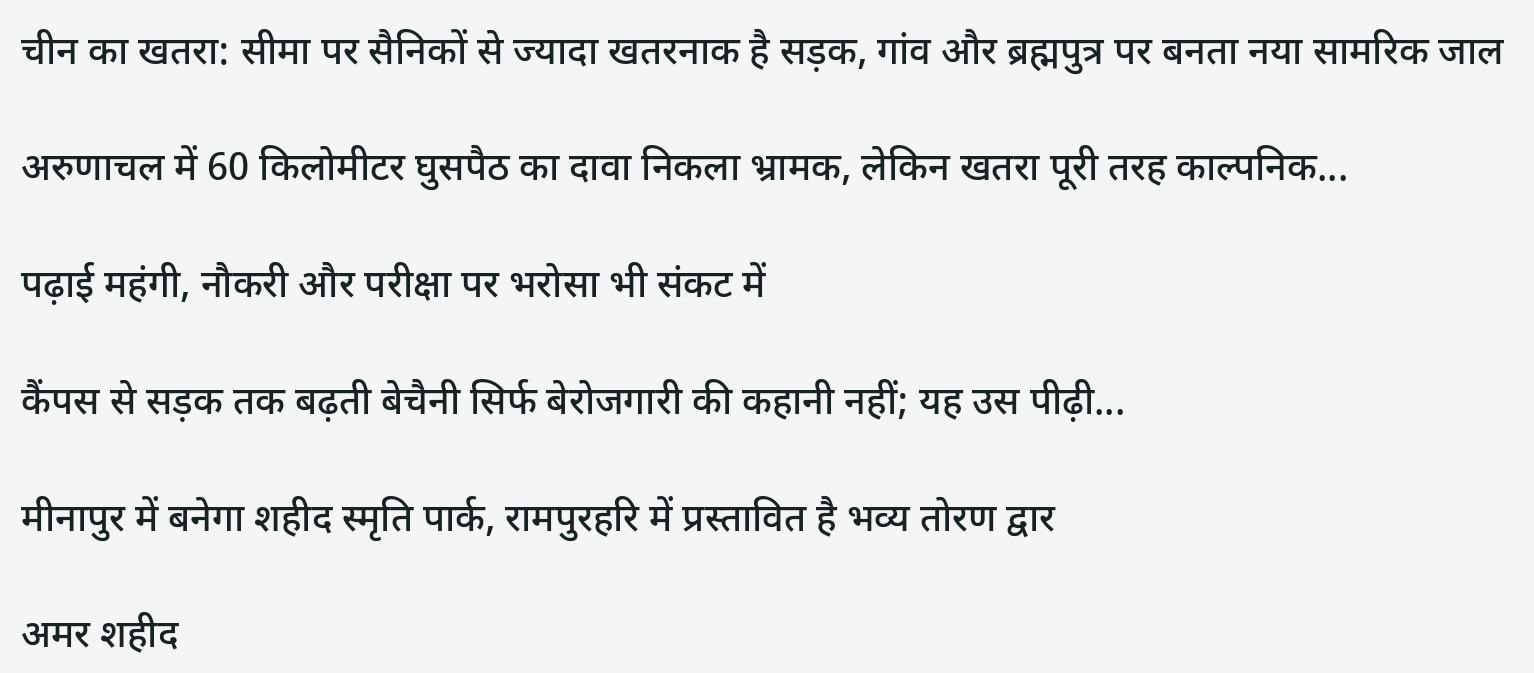चीन का खतरा: सीमा पर सैनिकों से ज्यादा खतरनाक है सड़क, गांव और ब्रह्मपुत्र पर बनता नया सामरिक जाल

अरुणाचल में 60 किलोमीटर घुसपैठ का दावा निकला भ्रामक, लेकिन खतरा पूरी तरह काल्पनिक...

पढ़ाई महंगी, नौकरी और परीक्षा पर भरोसा भी संकट में

कैंपस से सड़क तक बढ़ती बेचैनी सिर्फ बेरोजगारी की कहानी नहीं; यह उस पीढ़ी...

मीनापुर में बनेगा शहीद स्मृति पार्क, रामपुरहरि में प्रस्तावित है भव्य तोरण द्वार

अमर शहीद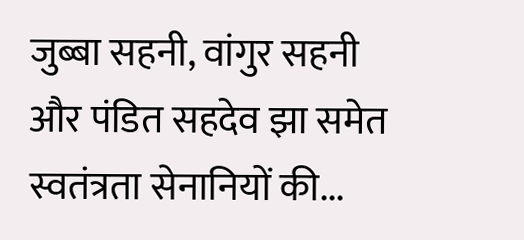जुब्बा सहनी, वांगुर सहनी और पंडित सहदेव झा समेत स्वतंत्रता सेनानियों की...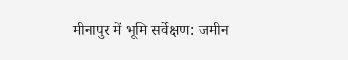मीनापुर में भूमि सर्वेक्षण: जमीन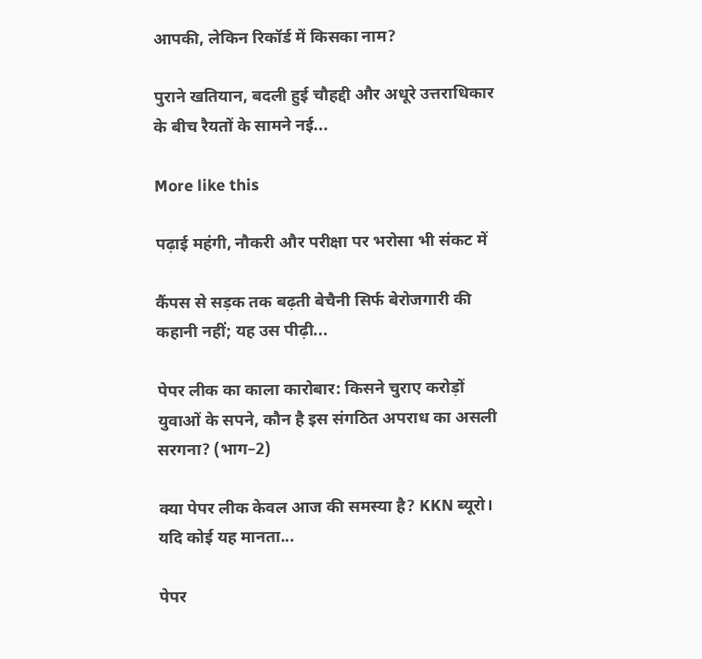आपकी, लेकिन रिकॉर्ड में किसका नाम?

पुराने खतियान, बदली हुई चौहद्दी और अधूरे उत्तराधिकार के बीच रैयतों के सामने नई...

More like this

पढ़ाई महंगी, नौकरी और परीक्षा पर भरोसा भी संकट में

कैंपस से सड़क तक बढ़ती बेचैनी सिर्फ बेरोजगारी की कहानी नहीं; यह उस पीढ़ी...

पेपर लीक का काला कारोबार: किसने चुराए करोड़ों युवाओं के सपने, कौन है इस संगठित अपराध का असली सरगना? (भाग–2)

क्या पेपर लीक केवल आज की समस्या है? KKN ब्यूरो। यदि कोई यह मानता...

पेपर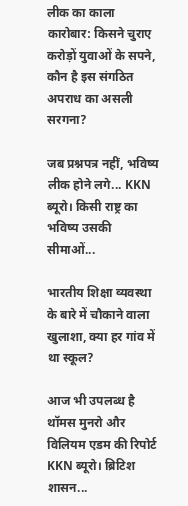लीक का काला कारोबार: किसने चुराए करोड़ों युवाओं के सपने, कौन है इस संगठित अपराध का असली सरगना?

जब प्रश्नपत्र नहीं, भविष्य लीक होने लगे... KKN ब्यूरो। किसी राष्ट्र का भविष्य उसकी सीमाओं...

भारतीय शिक्षा व्यवस्था के बारे में चौकाने वाला खुलाशा, क्या हर गांव में था स्कूल?

आज भी उपलब्ध है थॉमस मुनरो और विलियम एडम की रिपोर्ट KKN ब्यूरो। ब्रिटिश शासन...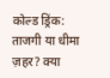कोल्ड ड्रिंक: ताजगी या धीमा ज़हर? क्या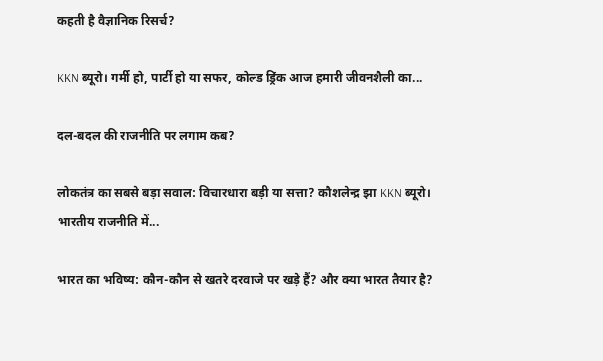कहती है वैज्ञानिक रिसर्च?

KKN ब्यूरो। गर्मी हो, पार्टी हो या सफर, कोल्ड ड्रिंक आज हमारी जीवनशैली का...

दल-बदल की राजनीति पर लगाम कब?

लोकतंत्र का सबसे बड़ा सवाल: विचारधारा बड़ी या सत्ता? कौशलेन्द्र झा KKN ब्यूरो। भारतीय राजनीति में...

भारत का भविष्य: कौन-कौन से खतरे दरवाजे पर खड़े हैं? और क्या भारत तैयार है?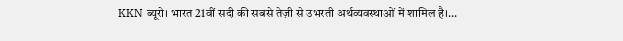KKN ब्यूरो। भारत 21वीं सदी की सबसे तेज़ी से उभरती अर्थव्यवस्थाओं में शामिल है।...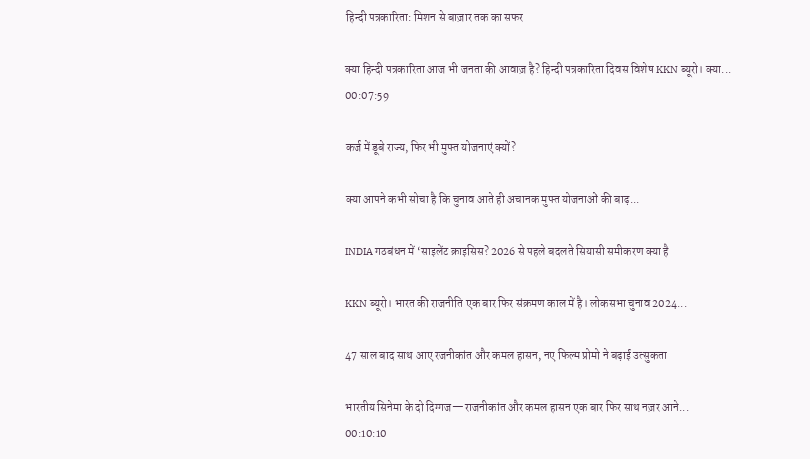हिन्दी पत्रकारिता: मिशन से बाज़ार तक का सफर

क्या हिन्दी पत्रकारिता आज भी जनता की आवाज़ है? हिन्दी पत्रकारिता दिवस विशेष KKN ब्यूरो। क्या...
00:07:59

कर्ज में डूबे राज्य, फिर भी मुफ्त योजनाएं क्यों?

क्या आपने कभी सोचा है कि चुनाव आते ही अचानक मुफ्त योजनाओं की बाढ़...

INDIA गठबंधन में ‘साइलेंट क्राइसिस? 2026 से पहले बदलते सियासी समीकरण क्या है

KKN ब्यूरो। भारत की राजनीति एक बार फिर संक्रमण काल में है। लोकसभा चुनाव 2024...

47 साल बाद साथ आए रजनीकांत और कमल हासन, नए फिल्म प्रोमो ने बढ़ाई उत्सुकता

भारतीय सिनेमा के दो दिग्गज—राजनीकांत और कमल हासन एक बार फिर साथ नज़र आने...
00:10:10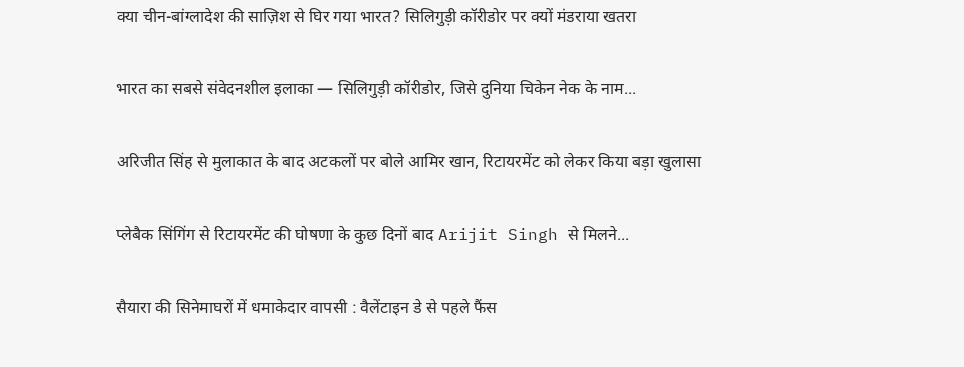क्या चीन-बांग्लादेश की साज़िश से घिर गया भारत? सिलिगुड़ी कॉरीडोर पर क्यों मंडराया खतरा

भारत का सबसे संवेदनशील इलाका — सिलिगुड़ी कॉरीडोर, जिसे दुनिया चिकेन नेक के नाम...

अरिजीत सिंह से मुलाकात के बाद अटकलों पर बोले आमिर खान, रिटायरमेंट को लेकर किया बड़ा खुलासा

प्लेबैक सिंगिंग से रिटायरमेंट की घोषणा के कुछ दिनों बाद Arijit Singh से मिलने...

सैयारा की सिनेमाघरों में धमाकेदार वापसी : वैलेंटाइन डे से पहले फैंस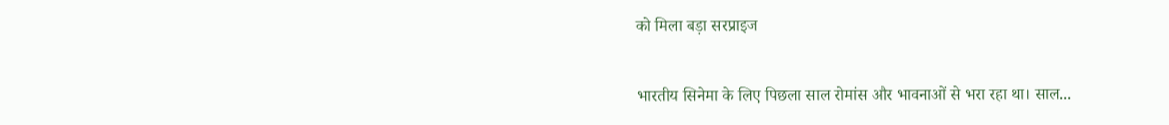को मिला बड़ा सरप्राइज

भारतीय सिनेमा के लिए पिछला साल रोमांस और भावनाओं से भरा रहा था। साल...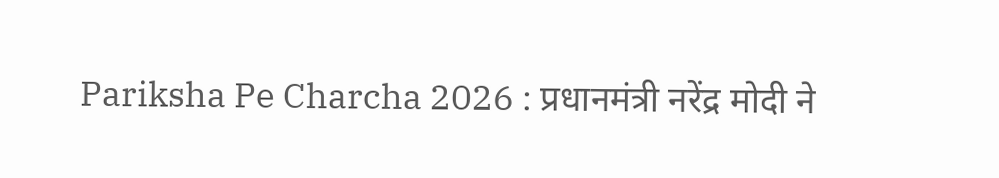Pariksha Pe Charcha 2026 : प्रधानमंत्री नरेंद्र मोदी ने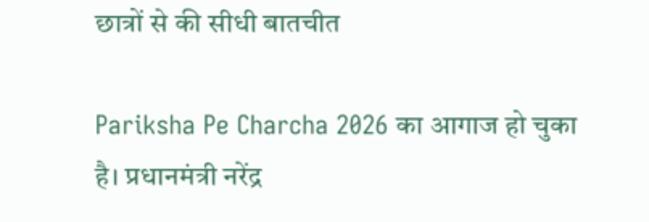छात्रों से की सीधी बातचीत

Pariksha Pe Charcha 2026 का आगाज हो चुका है। प्रधानमंत्री नरेंद्र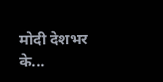मोदी देशभर के...